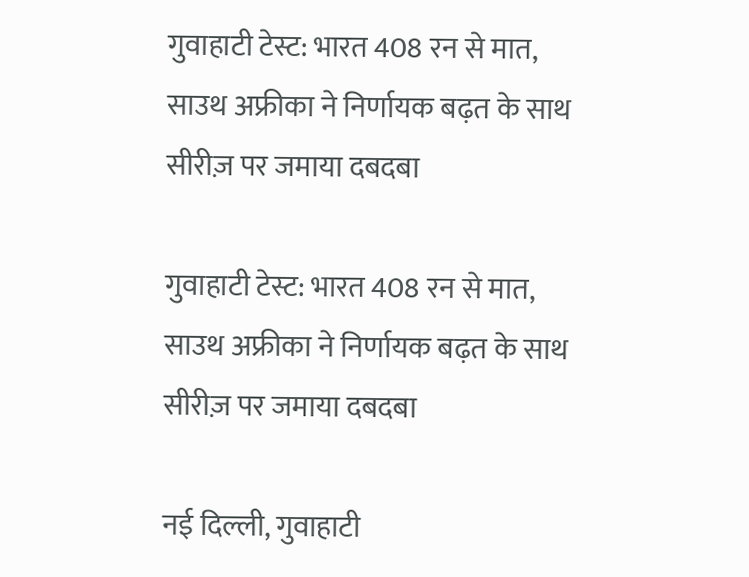गुवाहाटी टेस्ट: भारत 408 रन से मात, साउथ अफ्रीका ने निर्णायक बढ़त के साथ सीरीज़ पर जमाया दबदबा

गुवाहाटी टेस्ट: भारत 408 रन से मात, साउथ अफ्रीका ने निर्णायक बढ़त के साथ सीरीज़ पर जमाया दबदबा

नई दिल्ली, गुवाहाटी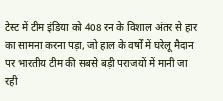टेस्ट में टीम इंडिया को 408 रन के विशाल अंतर से हार का सामना करना पड़ा, जो हाल के वर्षों में घरेलू मैदान पर भारतीय टीम की सबसे बड़ी पराजयों में मानी जा रही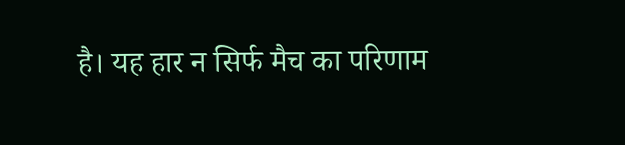है। यह हार न सिर्फ मैच का परिणाम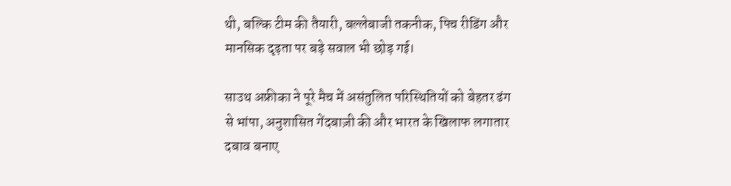थी, बल्कि टीम की तैयारी, बल्लेबाजी तकनीक, पिच रीडिंग और मानसिक दृढ़ता पर बड़े सवाल भी छोड़ गई।

साउथ अफ्रीका ने पूरे मैच में असंतुलित परिस्थितियों को बेहतर ढंग से भांपा, अनुशासित गेंदबाज़ी की और भारत के खिलाफ लगातार दबाव बनाए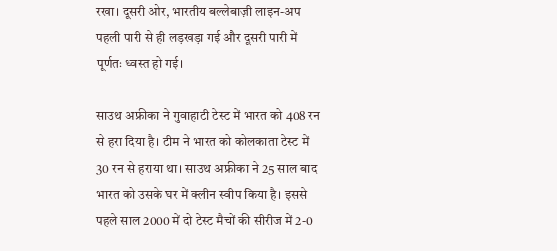रखा। दूसरी ओर, भारतीय बल्लेबाज़ी लाइन-अप पहली पारी से ही लड़खड़ा गई और दूसरी पारी में पूर्णतः ध्वस्त हो गई।

साउथ अफ्रीका ने गुवाहाटी टेस्ट में भारत को 408 रन से हरा दिया है। टीम ने भारत को कोलकाता टेस्ट में 30 रन से हराया था। साउथ अफ्रीका ने 25 साल बाद भारत को उसके घर में क्लीन स्वीप किया है। इससे पहले साल 2000 में दो टेस्ट मैचों की सीरीज में 2-0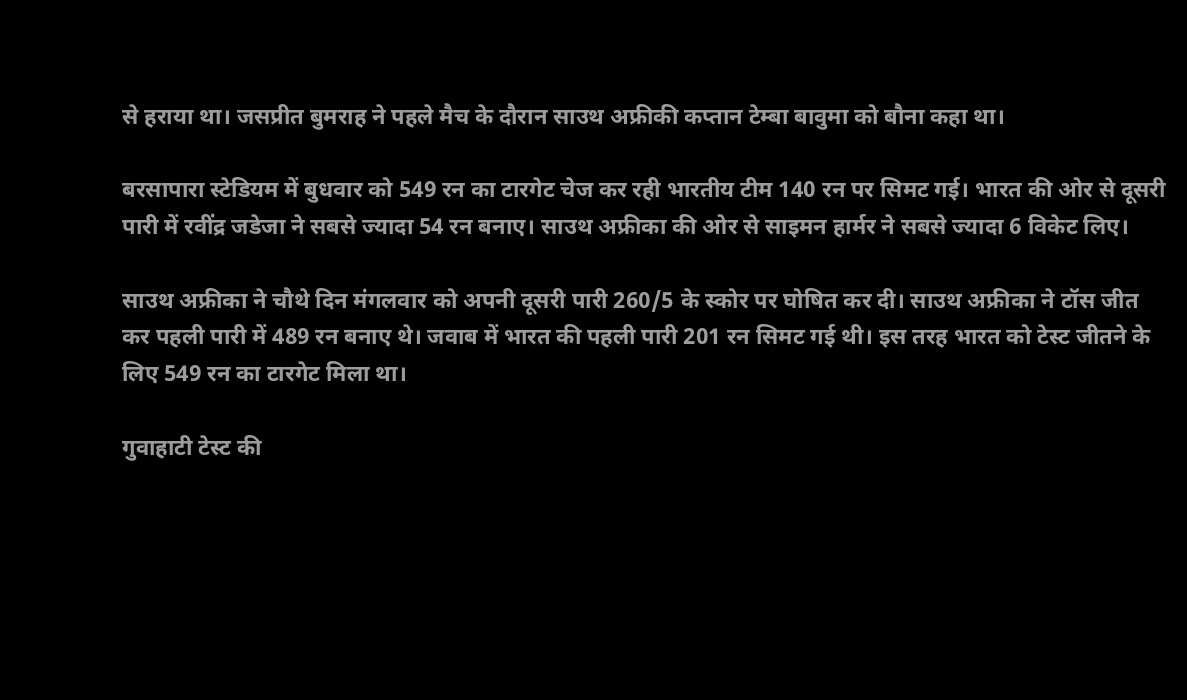से हराया था। जसप्रीत बुमराह ने पहले मैच के दौरान साउथ अफ्रीकी कप्तान टेम्बा बावुमा को बौना कहा था।

बरसापारा स्टेडियम में बुधवार को 549 रन का टारगेट चेज कर रही भारतीय टीम 140 रन पर सिमट गई। भारत की ओर से दूसरी पारी में रवींद्र जडेजा ने सबसे ज्यादा 54 रन बनाए। साउथ अफ्रीका की ओर से साइमन हार्मर ने सबसे ज्यादा 6 विकेट लिए।

साउथ अफ्रीका ने चौथे दिन मंगलवार को अपनी दूसरी पारी 260/5 के स्कोर पर घोषित कर दी। साउथ अफ्रीका ने टॉस जीत कर पहली पारी में 489 रन बनाए थे। जवाब में भारत की पहली पारी 201 रन सिमट गई थी। इस तरह भारत को टेस्ट जीतने के लिए 549 रन का टारगेट मिला था।

गुवाहाटी टेस्ट की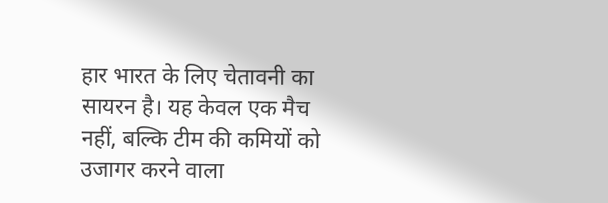हार भारत के लिए चेतावनी का सायरन है। यह केवल एक मैच नहीं, बल्कि टीम की कमियों को उजागर करने वाला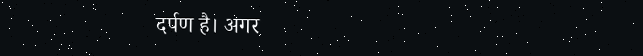दर्पण है। अगर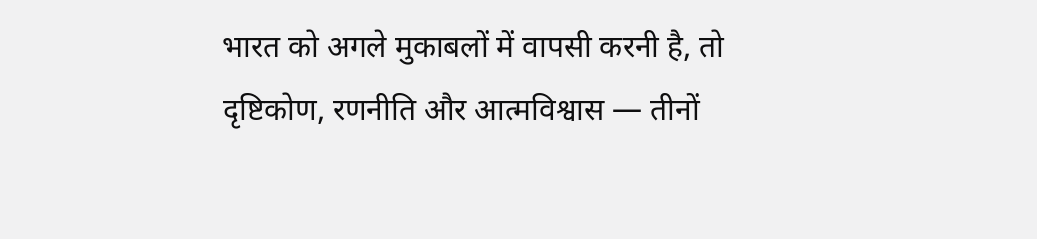भारत को अगले मुकाबलों में वापसी करनी है, तो दृष्टिकोण, रणनीति और आत्मविश्वास — तीनों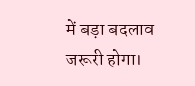में बड़ा बदलाव जरूरी होगा।